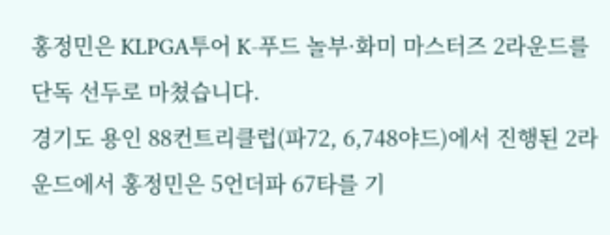홍정민은 KLPGA투어 K-푸드 놀부·화미 마스터즈 2라운드를 단독 선두로 마쳤습니다.
경기도 용인 88컨트리클럽(파72, 6,748야드)에서 진행된 2라운드에서 홍정민은 5언더파 67타를 기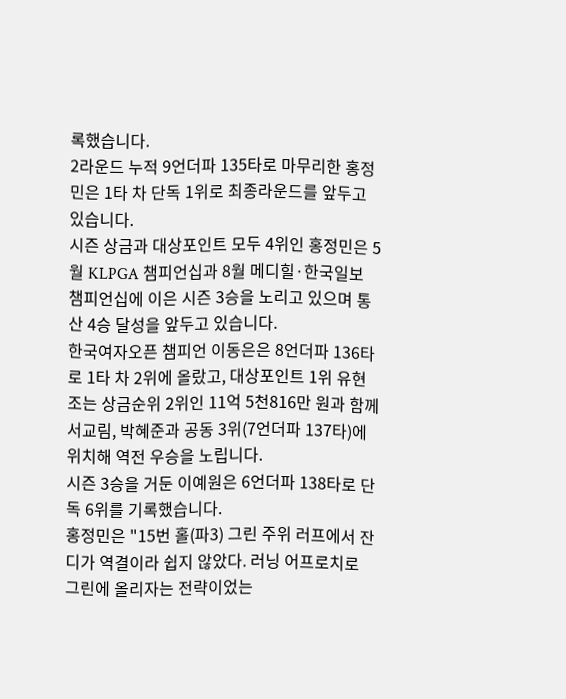록했습니다.
2라운드 누적 9언더파 135타로 마무리한 홍정민은 1타 차 단독 1위로 최종라운드를 앞두고 있습니다.
시즌 상금과 대상포인트 모두 4위인 홍정민은 5월 KLPGA 챔피언십과 8월 메디힐·한국일보 챔피언십에 이은 시즌 3승을 노리고 있으며 통산 4승 달성을 앞두고 있습니다.
한국여자오픈 챔피언 이동은은 8언더파 136타로 1타 차 2위에 올랐고, 대상포인트 1위 유현조는 상금순위 2위인 11억 5천816만 원과 함께 서교림, 박혜준과 공동 3위(7언더파 137타)에 위치해 역전 우승을 노립니다.
시즌 3승을 거둔 이예원은 6언더파 138타로 단독 6위를 기록했습니다.
홍정민은 "15번 홀(파3) 그린 주위 러프에서 잔디가 역결이라 쉽지 않았다. 러닝 어프로치로 그린에 올리자는 전략이었는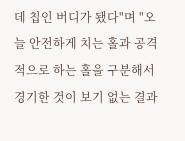데 칩인 버디가 됐다"며 "오늘 안전하게 치는 홀과 공격적으로 하는 홀을 구분해서 경기한 것이 보기 없는 결과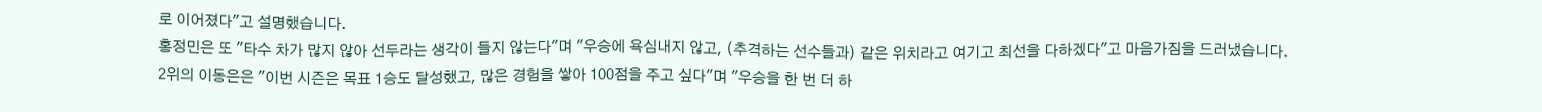로 이어졌다"고 설명했습니다.
홍정민은 또 "타수 차가 많지 않아 선두라는 생각이 들지 않는다"며 "우승에 욕심내지 않고, (추격하는 선수들과) 같은 위치라고 여기고 최선을 다하겠다"고 마음가짐을 드러냈습니다.
2위의 이동은은 "이번 시즌은 목표 1승도 달성했고, 많은 경험을 쌓아 100점을 주고 싶다"며 "우승을 한 번 더 하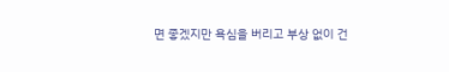면 좋겠지만 욕심을 버리고 부상 없이 건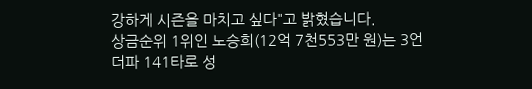강하게 시즌을 마치고 싶다"고 밝혔습니다.
상금순위 1위인 노승희(12억 7천553만 원)는 3언더파 141타로 성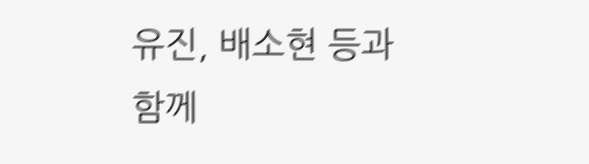유진, 배소현 등과 함께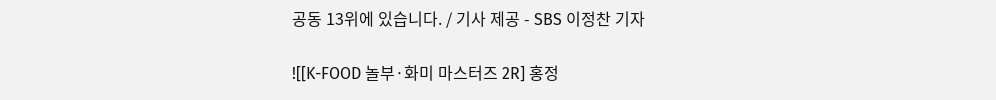공동 13위에 있습니다. / 기사 제공 - SBS 이정찬 기자

![[K-FOOD 놀부·화미 마스터즈 2R] 홍정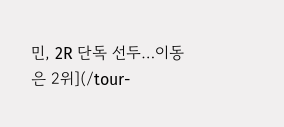민, 2R 단독 선두…이동은 2위](/tour-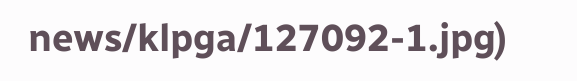news/klpga/127092-1.jpg)